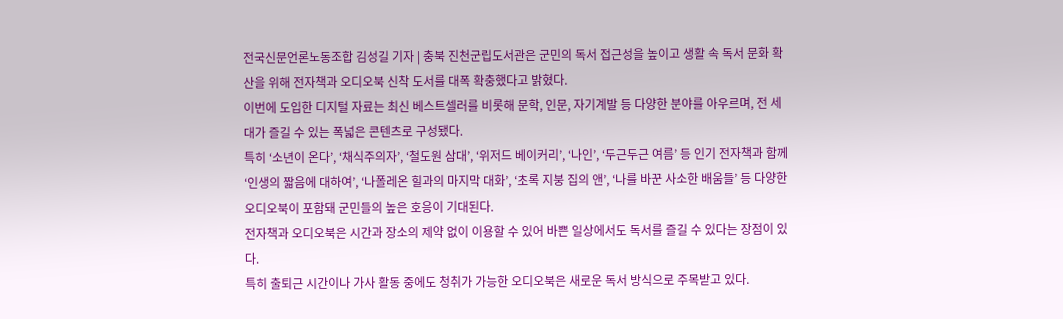전국신문언론노동조합 김성길 기자 | 충북 진천군립도서관은 군민의 독서 접근성을 높이고 생활 속 독서 문화 확산을 위해 전자책과 오디오북 신착 도서를 대폭 확충했다고 밝혔다.
이번에 도입한 디지털 자료는 최신 베스트셀러를 비롯해 문학, 인문, 자기계발 등 다양한 분야를 아우르며, 전 세대가 즐길 수 있는 폭넓은 콘텐츠로 구성됐다.
특히 ‘소년이 온다’, ‘채식주의자’, ‘철도원 삼대’, ‘위저드 베이커리’, ‘나인’, ‘두근두근 여름’ 등 인기 전자책과 함께 ‘인생의 짧음에 대하여’, ‘나폴레온 힐과의 마지막 대화’, ‘초록 지붕 집의 앤’, ‘나를 바꾼 사소한 배움들’ 등 다양한 오디오북이 포함돼 군민들의 높은 호응이 기대된다.
전자책과 오디오북은 시간과 장소의 제약 없이 이용할 수 있어 바쁜 일상에서도 독서를 즐길 수 있다는 장점이 있다.
특히 출퇴근 시간이나 가사 활동 중에도 청취가 가능한 오디오북은 새로운 독서 방식으로 주목받고 있다.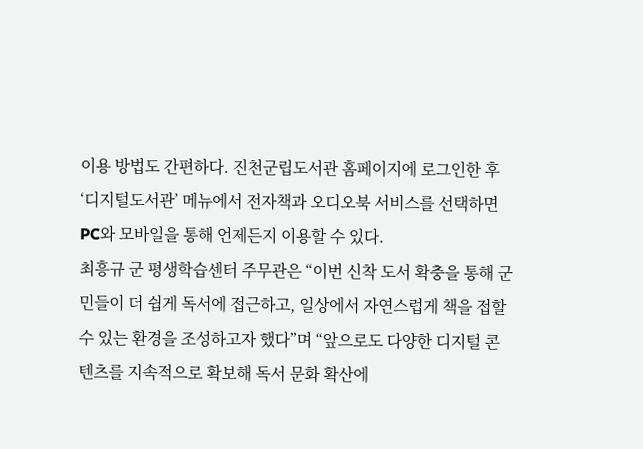이용 방법도 간편하다. 진천군립도서관 홈페이지에 로그인한 후 ‘디지털도서관’ 메뉴에서 전자책과 오디오북 서비스를 선택하면 PC와 모바일을 통해 언제든지 이용할 수 있다.
최흥규 군 평생학습센터 주무관은 “이번 신착 도서 확충을 통해 군민들이 더 쉽게 독서에 접근하고, 일상에서 자연스럽게 책을 접할 수 있는 환경을 조성하고자 했다”며 “앞으로도 다양한 디지털 콘텐츠를 지속적으로 확보해 독서 문화 확산에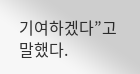기여하겠다”고 말했다.